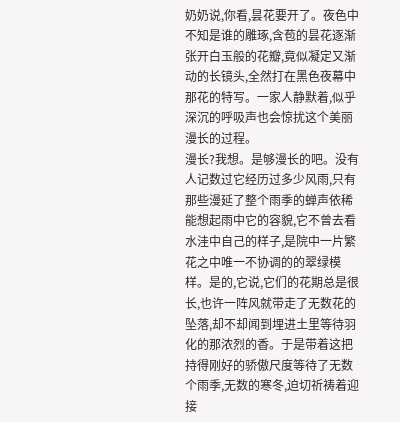奶奶说,你看,昙花要开了。夜色中不知是谁的雕琢,含苞的昙花逐渐张开白玉般的花瓣,竟似凝定又渐动的长镜头,全然打在黑色夜幕中那花的特写。一家人静默着,似乎深沉的呼吸声也会惊扰这个美丽漫长的过程。
漫长?我想。是够漫长的吧。没有人记数过它经历过多少风雨,只有那些漫延了整个雨季的蝉声依稀能想起雨中它的容貌,它不曾去看水洼中自己的样子,是院中一片繁花之中唯一不协调的的翠绿模样。是的,它说,它们的花期总是很长,也许一阵风就带走了无数花的坠落,却不却闻到埋进土里等待羽化的那浓烈的香。于是带着这把持得刚好的骄傲尺度等待了无数个雨季,无数的寒冬,迫切祈祷着迎接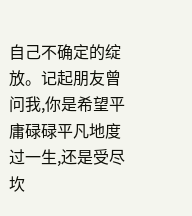自己不确定的绽放。记起朋友曾问我,你是希望平庸碌碌平凡地度过一生,还是受尽坎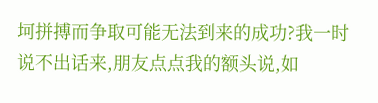坷拼搏而争取可能无法到来的成功?我一时说不出话来,朋友点点我的额头说,如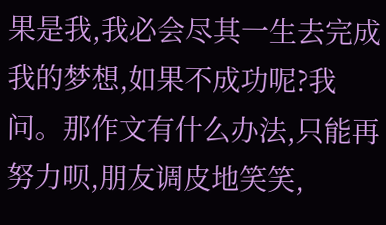果是我,我必会尽其一生去完成我的梦想,如果不成功呢?我问。那作文有什么办法,只能再努力呗,朋友调皮地笑笑,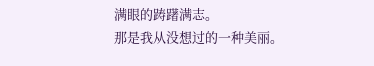满眼的踌躇满志。
那是我从没想过的一种美丽。